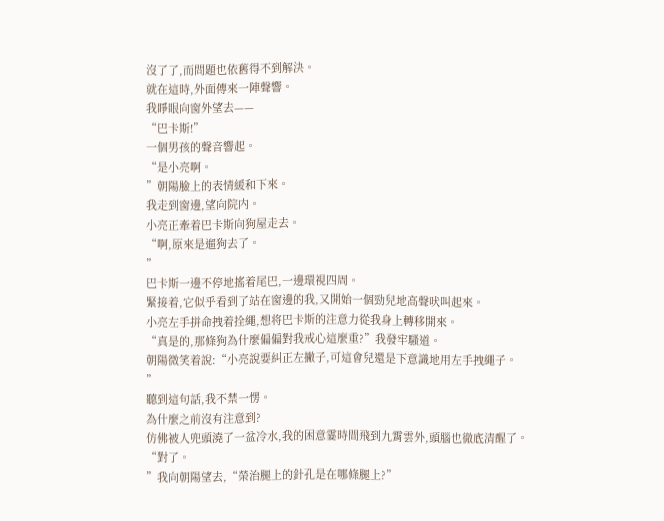沒了了,而問題也依舊得不到解決。
就在這時,外面傳來一陣聲響。
我睜眼向窗外望去——
“巴卡斯!”
一個男孩的聲音響起。
“是小亮啊。
”朝陽臉上的表情緩和下來。
我走到窗邊,望向院内。
小亮正牽着巴卡斯向狗屋走去。
“啊,原來是遛狗去了。
”
巴卡斯一邊不停地搖着尾巴,一邊環視四周。
緊接着,它似乎看到了站在窗邊的我,又開始一個勁兒地高聲吠叫起來。
小亮左手拼命拽着拴繩,想将巴卡斯的注意力從我身上轉移開來。
“真是的,那條狗為什麼偏偏對我戒心這麼重?”我發牢騷道。
朝陽微笑着說:“小亮說要糾正左撇子,可這會兒還是下意識地用左手拽繩子。
”
聽到這句話,我不禁一愣。
為什麼之前沒有注意到?
仿佛被人兜頭澆了一盆冷水,我的困意霎時間飛到九霄雲外,頭腦也徹底清醒了。
“對了。
”我向朝陽望去,“榮治腿上的針孔是在哪條腿上?”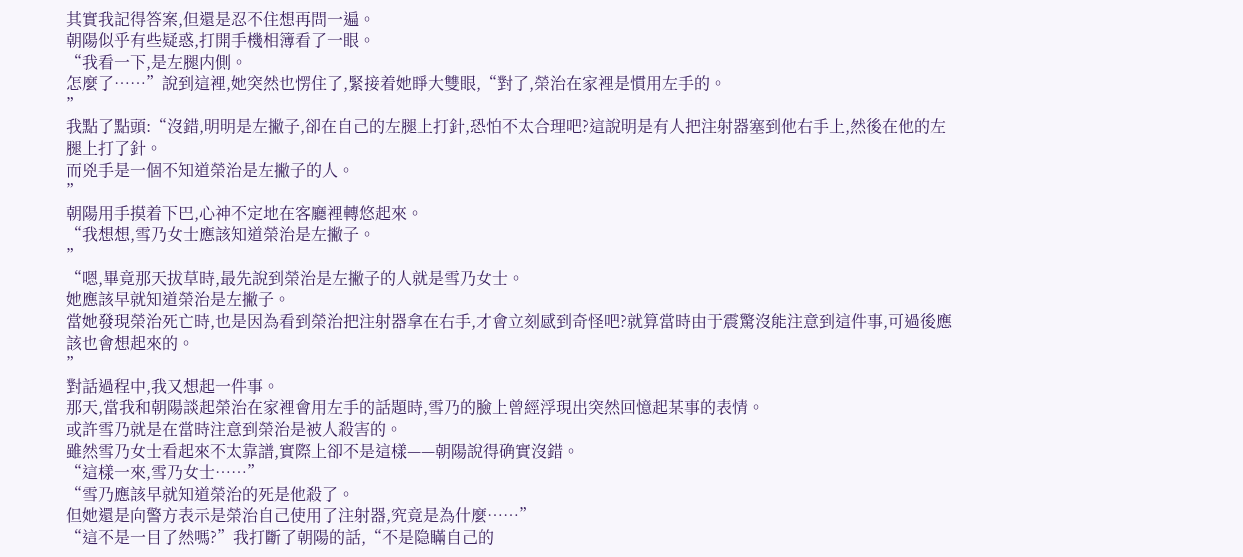其實我記得答案,但還是忍不住想再問一遍。
朝陽似乎有些疑惑,打開手機相簿看了一眼。
“我看一下,是左腿内側。
怎麼了……”說到這裡,她突然也愣住了,緊接着她睜大雙眼,“對了,榮治在家裡是慣用左手的。
”
我點了點頭:“沒錯,明明是左撇子,卻在自己的左腿上打針,恐怕不太合理吧?這說明是有人把注射器塞到他右手上,然後在他的左腿上打了針。
而兇手是一個不知道榮治是左撇子的人。
”
朝陽用手摸着下巴,心神不定地在客廳裡轉悠起來。
“我想想,雪乃女士應該知道榮治是左撇子。
”
“嗯,畢竟那天拔草時,最先說到榮治是左撇子的人就是雪乃女士。
她應該早就知道榮治是左撇子。
當她發現榮治死亡時,也是因為看到榮治把注射器拿在右手,才會立刻感到奇怪吧?就算當時由于震驚沒能注意到這件事,可過後應該也會想起來的。
”
對話過程中,我又想起一件事。
那天,當我和朝陽談起榮治在家裡會用左手的話題時,雪乃的臉上曾經浮現出突然回憶起某事的表情。
或許雪乃就是在當時注意到榮治是被人殺害的。
雖然雪乃女士看起來不太靠譜,實際上卻不是這樣——朝陽說得确實沒錯。
“這樣一來,雪乃女士……”
“雪乃應該早就知道榮治的死是他殺了。
但她還是向警方表示是榮治自己使用了注射器,究竟是為什麼……”
“這不是一目了然嗎?”我打斷了朝陽的話,“不是隐瞞自己的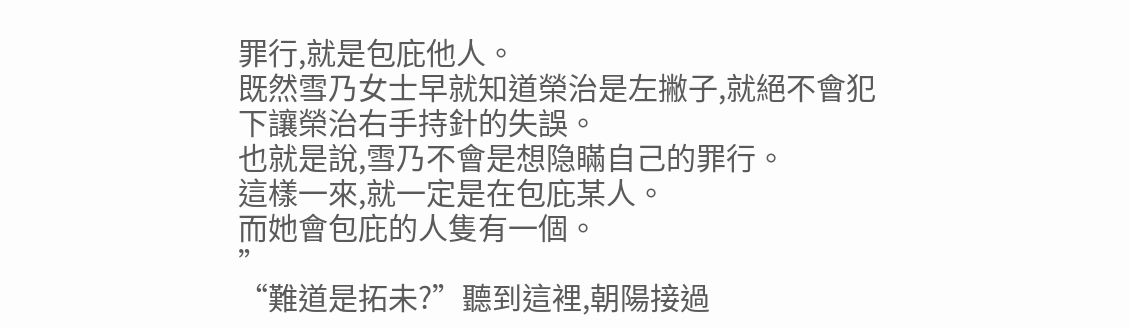罪行,就是包庇他人。
既然雪乃女士早就知道榮治是左撇子,就絕不會犯下讓榮治右手持針的失誤。
也就是說,雪乃不會是想隐瞞自己的罪行。
這樣一來,就一定是在包庇某人。
而她會包庇的人隻有一個。
”
“難道是拓未?”聽到這裡,朝陽接過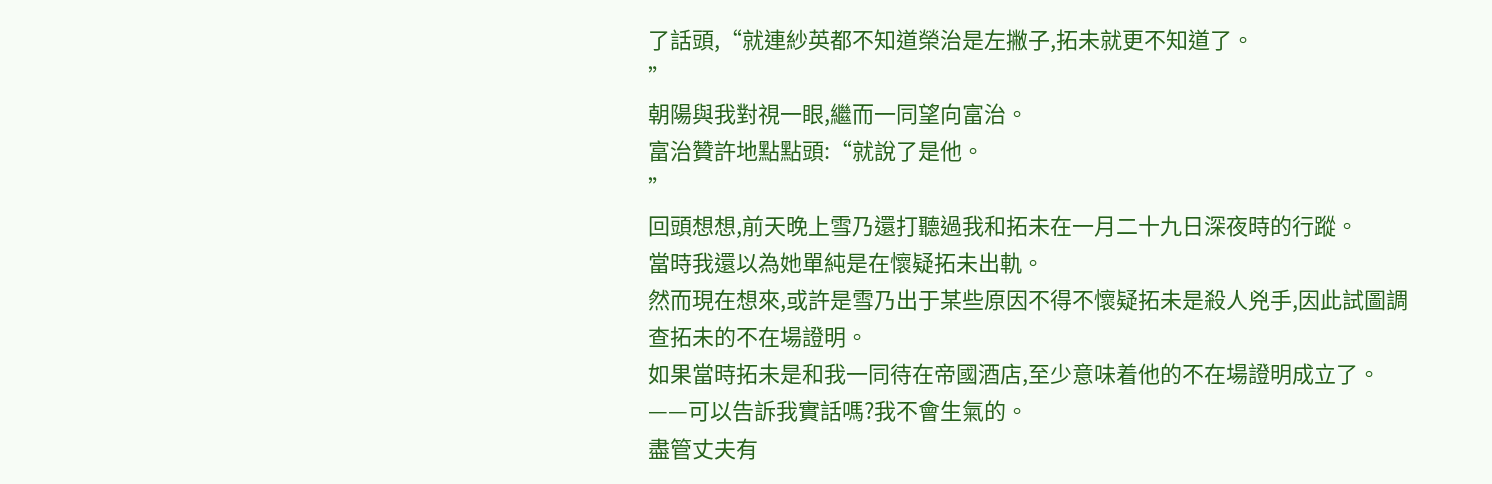了話頭,“就連紗英都不知道榮治是左撇子,拓未就更不知道了。
”
朝陽與我對視一眼,繼而一同望向富治。
富治贊許地點點頭:“就說了是他。
”
回頭想想,前天晚上雪乃還打聽過我和拓未在一月二十九日深夜時的行蹤。
當時我還以為她單純是在懷疑拓未出軌。
然而現在想來,或許是雪乃出于某些原因不得不懷疑拓未是殺人兇手,因此試圖調查拓未的不在場證明。
如果當時拓未是和我一同待在帝國酒店,至少意味着他的不在場證明成立了。
——可以告訴我實話嗎?我不會生氣的。
盡管丈夫有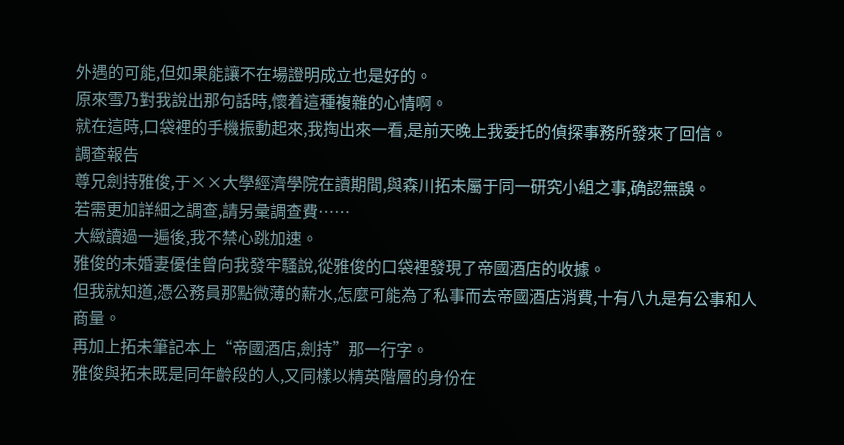外遇的可能,但如果能讓不在場證明成立也是好的。
原來雪乃對我說出那句話時,懷着這種複雜的心情啊。
就在這時,口袋裡的手機振動起來,我掏出來一看,是前天晚上我委托的偵探事務所發來了回信。
調查報告
尊兄劍持雅俊,于××大學經濟學院在讀期間,與森川拓未屬于同一研究小組之事,确認無誤。
若需更加詳細之調查,請另彙調查費……
大緻讀過一遍後,我不禁心跳加速。
雅俊的未婚妻優佳曾向我發牢騷說,從雅俊的口袋裡發現了帝國酒店的收據。
但我就知道,憑公務員那點微薄的薪水,怎麼可能為了私事而去帝國酒店消費,十有八九是有公事和人商量。
再加上拓未筆記本上“帝國酒店,劍持”那一行字。
雅俊與拓未既是同年齡段的人,又同樣以精英階層的身份在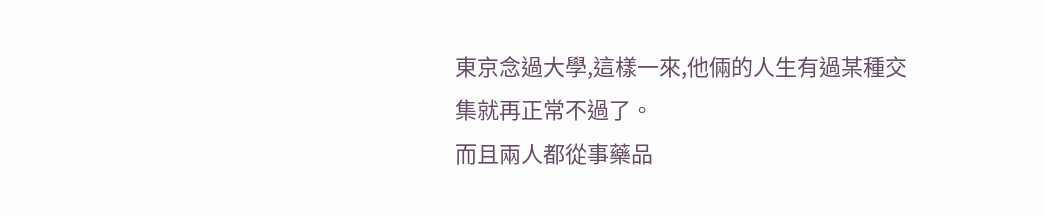東京念過大學,這樣一來,他倆的人生有過某種交集就再正常不過了。
而且兩人都從事藥品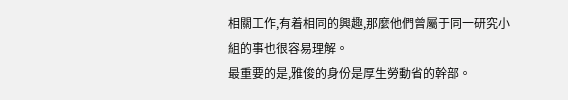相關工作,有着相同的興趣,那麼他們曾屬于同一研究小組的事也很容易理解。
最重要的是,雅俊的身份是厚生勞動省的幹部。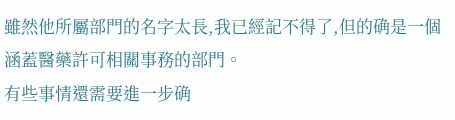雖然他所屬部門的名字太長,我已經記不得了,但的确是一個涵蓋醫藥許可相關事務的部門。
有些事情還需要進一步确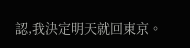認,我決定明天就回東京。